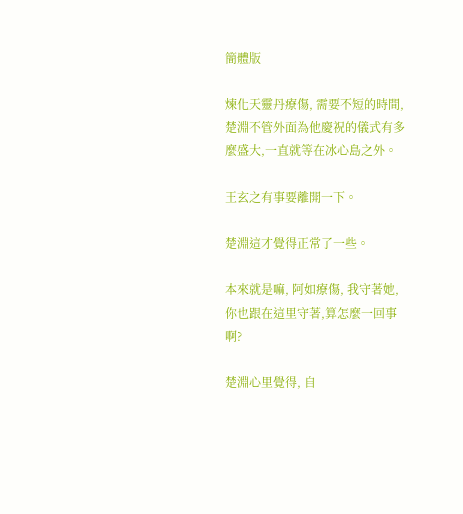簡體版

煉化天靈丹療傷, 需要不短的時間,楚淵不管外面為他慶祝的儀式有多麼盛大,一直就等在冰心島之外。

王玄之有事要離開一下。

楚淵這才覺得正常了一些。

本來就是嘛, 阿如療傷, 我守著她, 你也跟在這里守著,算怎麼一回事啊?

楚淵心里覺得, 自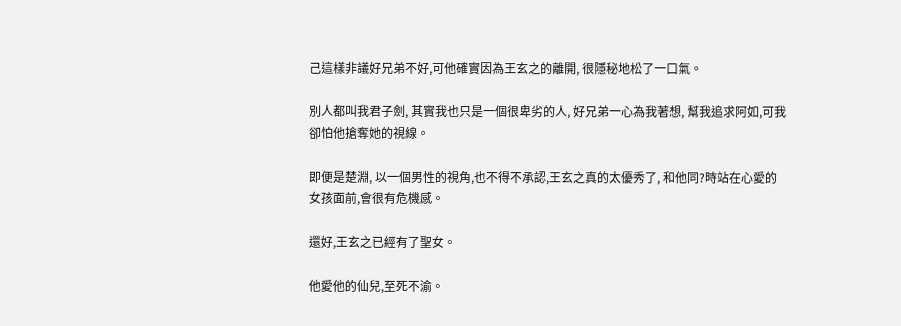己這樣非議好兄弟不好,可他確實因為王玄之的離開, 很隱秘地松了一口氣。

別人都叫我君子劍, 其實我也只是一個很卑劣的人, 好兄弟一心為我著想, 幫我追求阿如,可我卻怕他搶奪她的視線。

即便是楚淵, 以一個男性的視角,也不得不承認,王玄之真的太優秀了, 和他同?時站在心愛的女孩面前,會很有危機感。

還好,王玄之已經有了聖女。

他愛他的仙兒,至死不渝。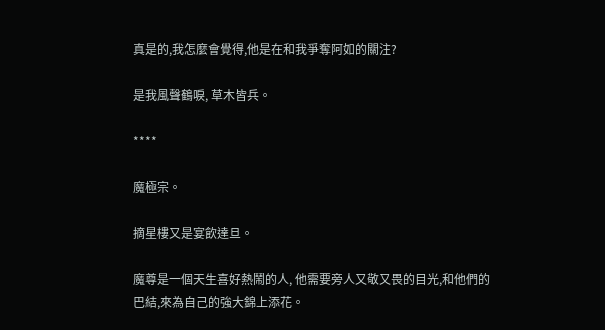真是的,我怎麼會覺得,他是在和我爭奪阿如的關注?

是我風聲鶴唳, 草木皆兵。

****

魔極宗。

摘星樓又是宴飲達旦。

魔尊是一個天生喜好熱鬧的人, 他需要旁人又敬又畏的目光,和他們的巴結,來為自己的強大錦上添花。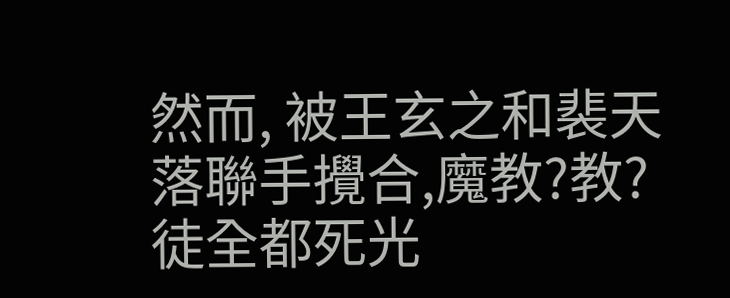然而, 被王玄之和裴天落聯手攪合,魔教?教?徒全都死光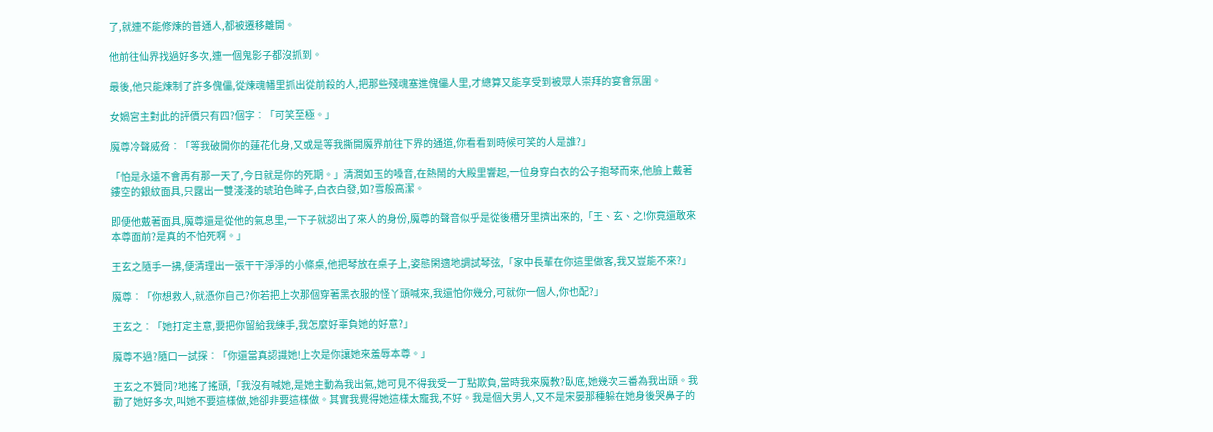了,就連不能修煉的普通人,都被遷移離開。

他前往仙界找過好多次,連一個鬼影子都沒抓到。

最後,他只能煉制了許多傀儡,從煉魂幡里抓出從前殺的人,把那些殘魂塞進傀儡人里,才總算又能享受到被眾人崇拜的宴會氛圍。

女媧宮主對此的評價只有四?個字︰「可笑至極。」

魔尊冷聲威脅︰「等我破開你的蓮花化身,又或是等我撕開魔界前往下界的通道,你看看到時候可笑的人是誰?」

「怕是永遠不會再有那一天了,今日就是你的死期。」清潤如玉的嗓音,在熱鬧的大殿里響起,一位身穿白衣的公子抱琴而來,他臉上戴著鏤空的銀紋面具,只露出一雙淺淺的琥珀色眸子,白衣白發,如?雪般高潔。

即便他戴著面具,魔尊還是從他的氣息里,一下子就認出了來人的身份,魔尊的聲音似乎是從後槽牙里擠出來的,「王、玄、之!你竟還敢來本尊面前?是真的不怕死啊。」

王玄之隨手一拂,便清理出一張干干淨淨的小條桌,他把琴放在桌子上,姿態閑適地調試琴弦,「家中長輩在你這里做客,我又豈能不來?」

魔尊︰「你想救人,就憑你自己?你若把上次那個穿著黑衣服的怪丫頭喊來,我還怕你幾分,可就你一個人,你也配?」

王玄之︰「她打定主意,要把你留給我練手,我怎麼好辜負她的好意?」

魔尊不過?隨口一試探︰「你還當真認識她!上次是你讓她來羞辱本尊。」

王玄之不贊同?地搖了搖頭,「我沒有喊她,是她主動為我出氣,她可見不得我受一丁點欺負,當時我來魔教?臥底,她幾次三番為我出頭。我勸了她好多次,叫她不要這樣做,她卻非要這樣做。其實我覺得她這樣太寵我,不好。我是個大男人,又不是宋晏那種躲在她身後哭鼻子的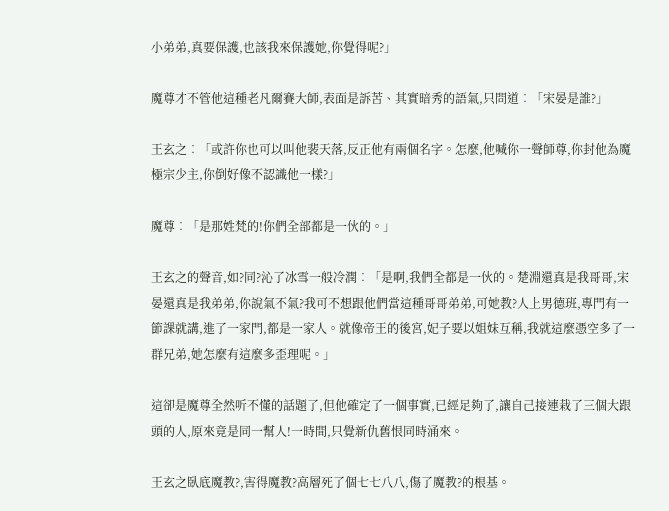小弟弟,真要保護,也該我來保護她,你覺得呢?」

魔尊才不管他這種老凡爾賽大師,表面是訴苦、其實暗秀的語氣,只問道︰「宋晏是誰?」

王玄之︰「或許你也可以叫他裴天落,反正他有兩個名字。怎麼,他喊你一聲師尊,你封他為魔極宗少主,你倒好像不認識他一樣?」

魔尊︰「是那姓梵的!你們全部都是一伙的。」

王玄之的聲音,如?同?沁了冰雪一般冷潤︰「是啊,我們全都是一伙的。楚淵還真是我哥哥,宋晏還真是我弟弟,你說氣不氣?我可不想跟他們當這種哥哥弟弟,可她教?人上男德班,專門有一節課就講,進了一家門,都是一家人。就像帝王的後宮,妃子要以姐妹互稱,我就這麼憑空多了一群兄弟,她怎麼有這麼多歪理呢。」

這卻是魔尊全然听不懂的話題了,但他確定了一個事實,已經足夠了,讓自己接連栽了三個大跟頭的人,原來竟是同一幫人!一時間,只覺新仇舊恨同時涌來。

王玄之臥底魔教?,害得魔教?高層死了個七七八八,傷了魔教?的根基。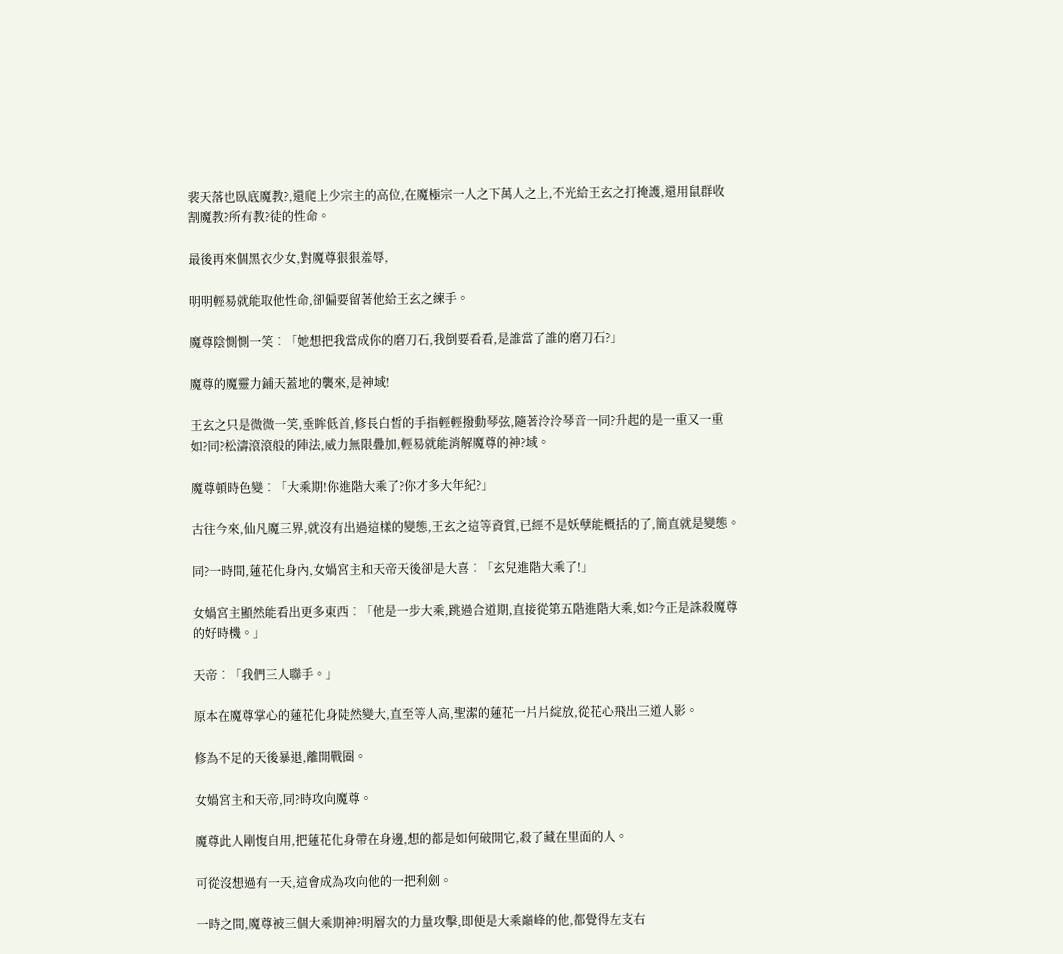裴天落也臥底魔教?,還爬上少宗主的高位,在魔極宗一人之下萬人之上,不光給王玄之打掩護,還用鼠群收割魔教?所有教?徒的性命。

最後再來個黑衣少女,對魔尊狠狠羞辱,

明明輕易就能取他性命,卻偏要留著他給王玄之練手。

魔尊陰惻惻一笑︰「她想把我當成你的磨刀石,我倒要看看,是誰當了誰的磨刀石?」

魔尊的魔靈力鋪天蓋地的襲來,是神域!

王玄之只是微微一笑,垂眸低首,修長白皙的手指輕輕撥動琴弦,隨著泠泠琴音一同?升起的是一重又一重如?同?松濤滾滾般的陣法,威力無限疊加,輕易就能消解魔尊的神?域。

魔尊頓時色變︰「大乘期!你進階大乘了?你才多大年紀?」

古往今來,仙凡魔三界,就沒有出過這樣的變態,王玄之這等資質,已經不是妖孽能概括的了,簡直就是變態。

同?一時間,蓮花化身內,女媧宮主和天帝天後卻是大喜︰「玄兒進階大乘了!」

女媧宮主顯然能看出更多東西︰「他是一步大乘,跳過合道期,直接從第五階進階大乘,如?今正是誅殺魔尊的好時機。」

天帝︰「我們三人聯手。」

原本在魔尊掌心的蓮花化身陡然變大,直至等人高,聖潔的蓮花一片片綻放,從花心飛出三道人影。

修為不足的天後暴退,離開戰圈。

女媧宮主和天帝,同?時攻向魔尊。

魔尊此人剛愎自用,把蓮花化身帶在身邊,想的都是如何破開它,殺了藏在里面的人。

可從沒想過有一天,這會成為攻向他的一把利劍。

一時之間,魔尊被三個大乘期神?明層次的力量攻擊,即便是大乘巔峰的他,都覺得左支右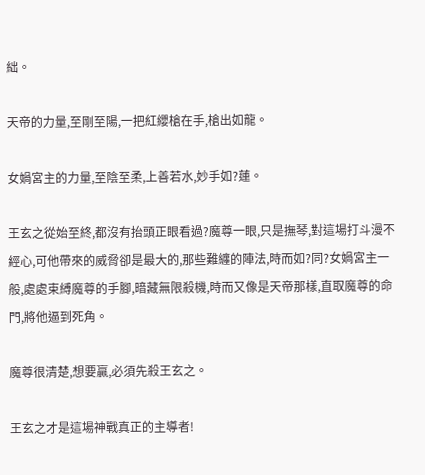絀。

天帝的力量,至剛至陽,一把紅纓槍在手,槍出如龍。

女媧宮主的力量,至陰至柔,上善若水,妙手如?蓮。

王玄之從始至終,都沒有抬頭正眼看過?魔尊一眼,只是撫琴,對這場打斗漫不經心,可他帶來的威脅卻是最大的,那些難纏的陣法,時而如?同?女媧宮主一般,處處束縛魔尊的手腳,暗藏無限殺機,時而又像是天帝那樣,直取魔尊的命門,將他逼到死角。

魔尊很清楚,想要贏,必須先殺王玄之。

王玄之才是這場神戰真正的主導者!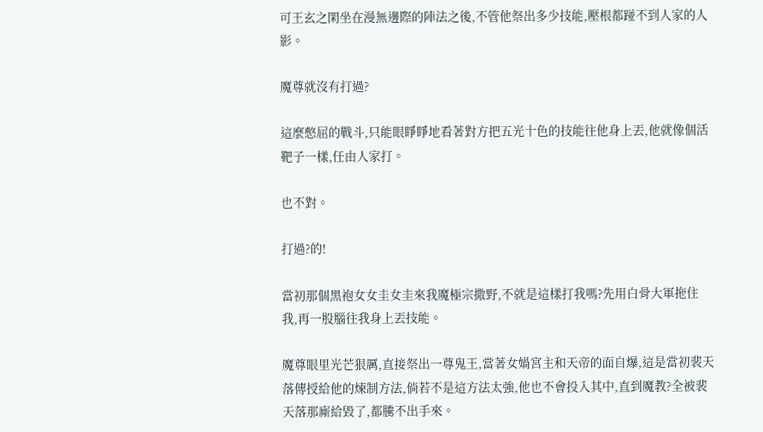可王玄之閑坐在漫無邊際的陣法之後,不管他祭出多少技能,壓根都踫不到人家的人影。

魔尊就沒有打過?

這麼憋屈的戰斗,只能眼睜睜地看著對方把五光十色的技能往他身上丟,他就像個活靶子一樣,任由人家打。

也不對。

打過?的!

當初那個黑袍女女圭女圭來我魔極宗撒野,不就是這樣打我嗎?先用白骨大軍拖住我,再一股腦往我身上丟技能。

魔尊眼里光芒狠厲,直接祭出一尊鬼王,當著女媧宮主和天帝的面自爆,這是當初裴天落傳授給他的煉制方法,倘若不是這方法太強,他也不會投入其中,直到魔教?全被裴天落那廝給毀了,都騰不出手來。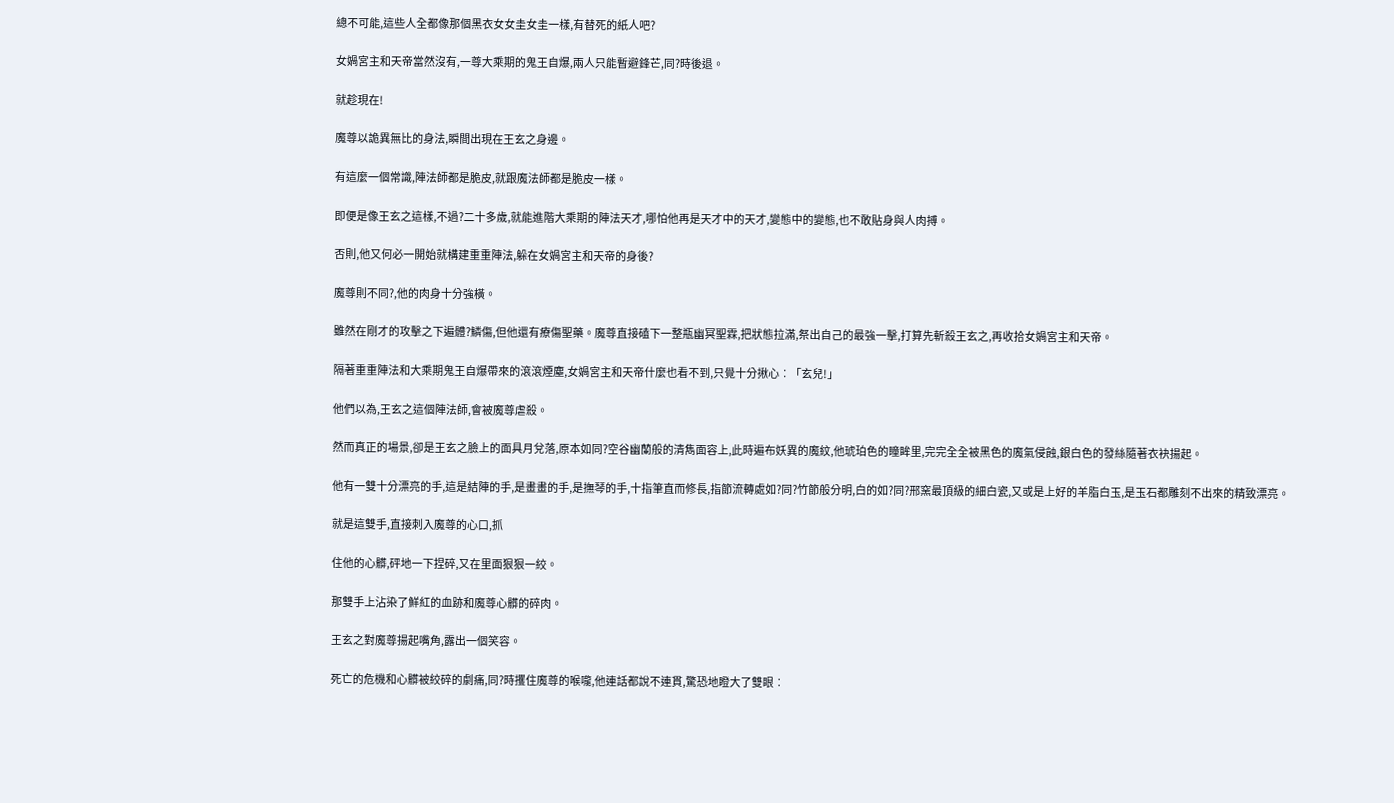總不可能,這些人全都像那個黑衣女女圭女圭一樣,有替死的紙人吧?

女媧宮主和天帝當然沒有,一尊大乘期的鬼王自爆,兩人只能暫避鋒芒,同?時後退。

就趁現在!

魔尊以詭異無比的身法,瞬間出現在王玄之身邊。

有這麼一個常識,陣法師都是脆皮,就跟魔法師都是脆皮一樣。

即便是像王玄之這樣,不過?二十多歲,就能進階大乘期的陣法天才,哪怕他再是天才中的天才,變態中的變態,也不敢貼身與人肉搏。

否則,他又何必一開始就構建重重陣法,躲在女媧宮主和天帝的身後?

魔尊則不同?,他的肉身十分強橫。

雖然在剛才的攻擊之下遍體?鱗傷,但他還有療傷聖藥。魔尊直接磕下一整瓶幽冥聖霖,把狀態拉滿,祭出自己的最強一擊,打算先斬殺王玄之,再收拾女媧宮主和天帝。

隔著重重陣法和大乘期鬼王自爆帶來的滾滾煙塵,女媧宮主和天帝什麼也看不到,只覺十分揪心︰「玄兒!」

他們以為,王玄之這個陣法師,會被魔尊虐殺。

然而真正的場景,卻是王玄之臉上的面具月兌落,原本如同?空谷幽蘭般的清雋面容上,此時遍布妖異的魔紋,他琥珀色的瞳眸里,完完全全被黑色的魔氣侵蝕,銀白色的發絲隨著衣袂揚起。

他有一雙十分漂亮的手,這是結陣的手,是畫畫的手,是撫琴的手,十指筆直而修長,指節流轉處如?同?竹節般分明,白的如?同?邢窯最頂級的細白瓷,又或是上好的羊脂白玉,是玉石都雕刻不出來的精致漂亮。

就是這雙手,直接刺入魔尊的心口,抓

住他的心髒,砰地一下捏碎,又在里面狠狠一絞。

那雙手上沾染了鮮紅的血跡和魔尊心髒的碎肉。

王玄之對魔尊揚起嘴角,露出一個笑容。

死亡的危機和心髒被絞碎的劇痛,同?時攫住魔尊的喉嚨,他連話都說不連貫,驚恐地瞪大了雙眼︰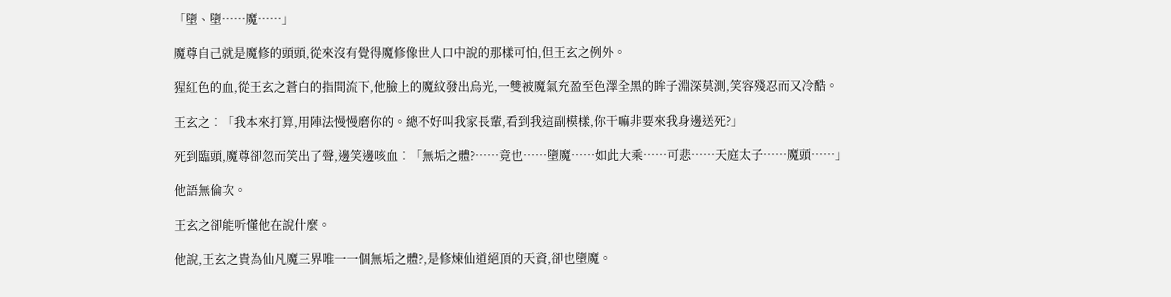「墮、墮……魔……」

魔尊自己就是魔修的頭頭,從來沒有覺得魔修像世人口中說的那樣可怕,但王玄之例外。

猩紅色的血,從王玄之蒼白的指間流下,他臉上的魔紋發出烏光,一雙被魔氣充盈至色澤全黑的眸子淵深莫測,笑容殘忍而又冷酷。

王玄之︰「我本來打算,用陣法慢慢磨你的。總不好叫我家長輩,看到我這副模樣,你干嘛非要來我身邊送死?」

死到臨頭,魔尊卻忽而笑出了聲,邊笑邊咳血︰「無垢之體?……竟也……墮魔……如此大乘……可悲……天庭太子……魔頭……」

他語無倫次。

王玄之卻能听懂他在說什麼。

他說,王玄之貴為仙凡魔三界唯一一個無垢之體?,是修煉仙道絕頂的天資,卻也墮魔。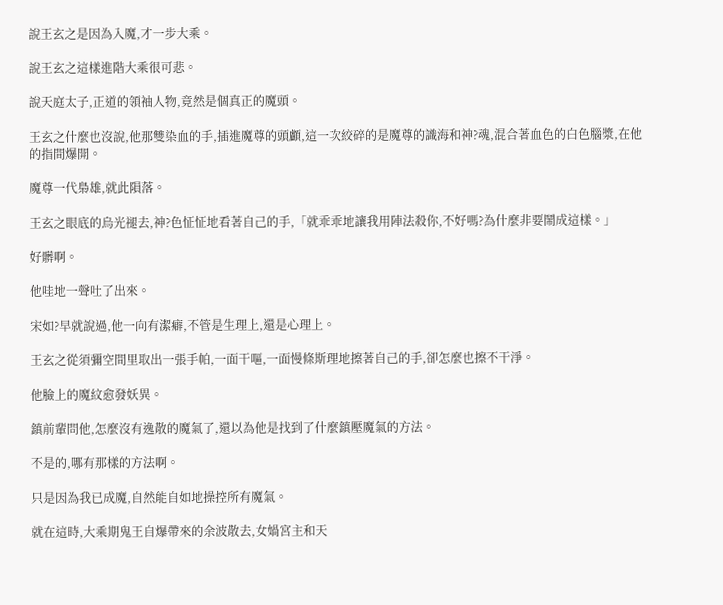說王玄之是因為入魔,才一步大乘。

說王玄之這樣進階大乘很可悲。

說天庭太子,正道的領袖人物,竟然是個真正的魔頭。

王玄之什麼也沒說,他那雙染血的手,插進魔尊的頭顱,這一次絞碎的是魔尊的識海和神?魂,混合著血色的白色腦漿,在他的指間爆開。

魔尊一代梟雄,就此隕落。

王玄之眼底的烏光褪去,神?色怔怔地看著自己的手,「就乖乖地讓我用陣法殺你,不好嗎?為什麼非要鬧成這樣。」

好髒啊。

他哇地一聲吐了出來。

宋如?早就說過,他一向有潔癖,不管是生理上,還是心理上。

王玄之從須彌空間里取出一張手帕,一面干嘔,一面慢條斯理地擦著自己的手,卻怎麼也擦不干淨。

他臉上的魔紋愈發妖異。

鎮前輩問他,怎麼沒有逸散的魔氣了,還以為他是找到了什麼鎮壓魔氣的方法。

不是的,哪有那樣的方法啊。

只是因為我已成魔,自然能自如地操控所有魔氣。

就在這時,大乘期鬼王自爆帶來的余波散去,女媧宮主和天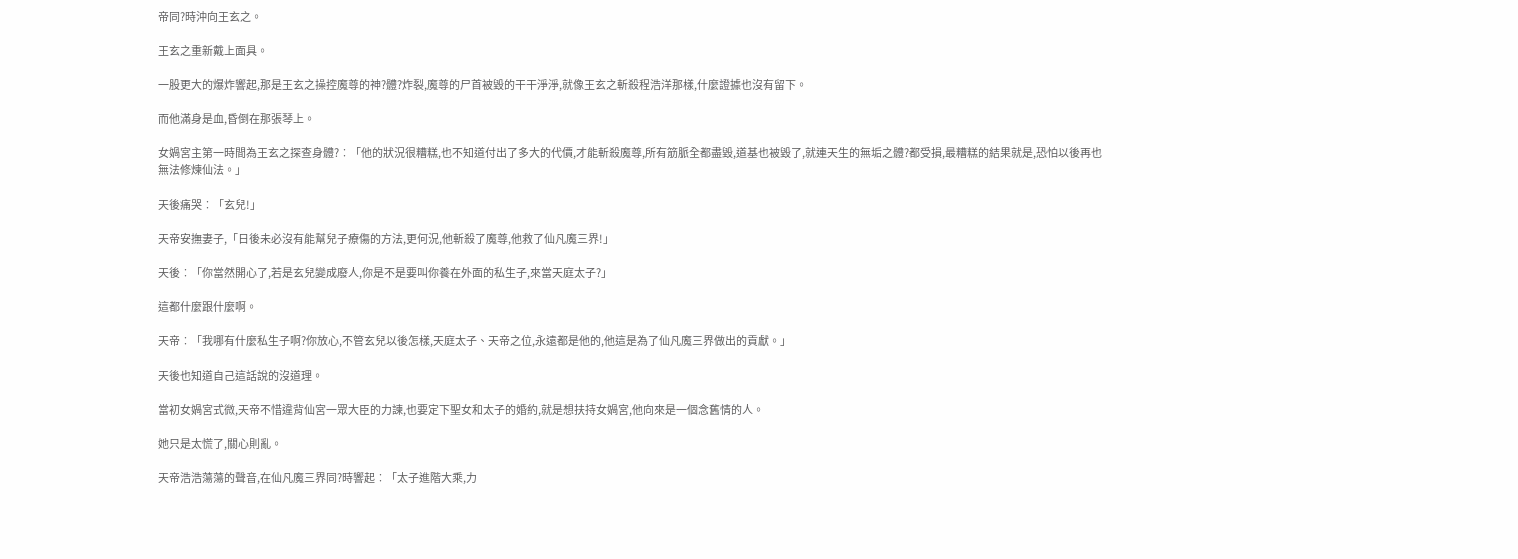帝同?時沖向王玄之。

王玄之重新戴上面具。

一股更大的爆炸響起,那是王玄之操控魔尊的神?體?炸裂,魔尊的尸首被毀的干干淨淨,就像王玄之斬殺程浩洋那樣,什麼證據也沒有留下。

而他滿身是血,昏倒在那張琴上。

女媧宮主第一時間為王玄之探查身體?︰「他的狀況很糟糕,也不知道付出了多大的代價,才能斬殺魔尊,所有筋脈全都盡毀,道基也被毀了,就連天生的無垢之體?都受損,最糟糕的結果就是,恐怕以後再也無法修煉仙法。」

天後痛哭︰「玄兒!」

天帝安撫妻子,「日後未必沒有能幫兒子療傷的方法,更何況,他斬殺了魔尊,他救了仙凡魔三界!」

天後︰「你當然開心了,若是玄兒變成廢人,你是不是要叫你養在外面的私生子,來當天庭太子?」

這都什麼跟什麼啊。

天帝︰「我哪有什麼私生子啊?你放心,不管玄兒以後怎樣,天庭太子、天帝之位,永遠都是他的,他這是為了仙凡魔三界做出的貢獻。」

天後也知道自己這話說的沒道理。

當初女媧宮式微,天帝不惜違背仙宮一眾大臣的力諫,也要定下聖女和太子的婚約,就是想扶持女媧宮,他向來是一個念舊情的人。

她只是太慌了,關心則亂。

天帝浩浩蕩蕩的聲音,在仙凡魔三界同?時響起︰「太子進階大乘,力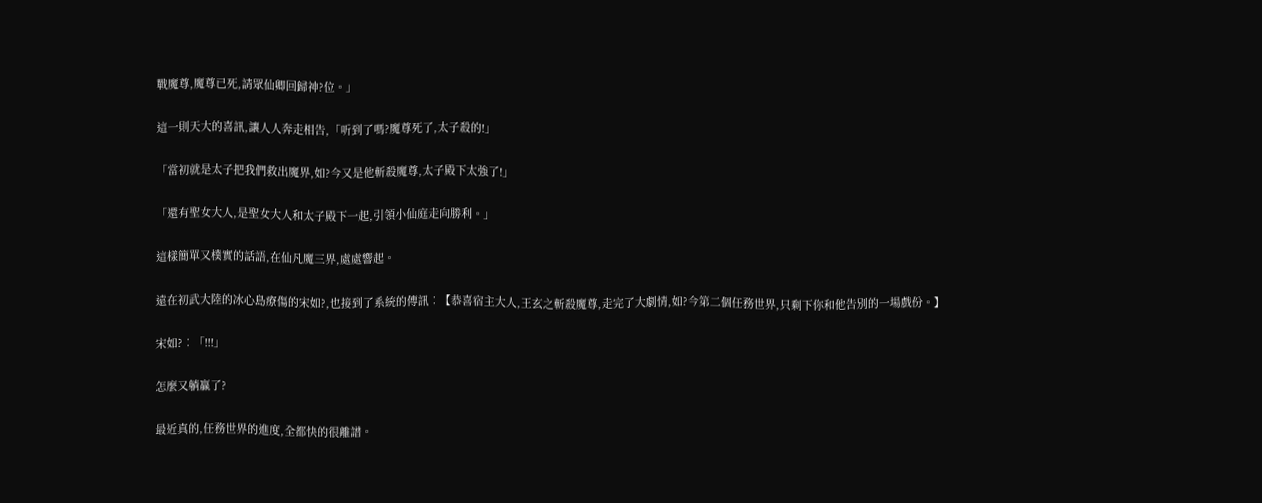戰魔尊,魔尊已死,請眾仙卿回歸神?位。」

這一則天大的喜訊,讓人人奔走相告,「听到了嗎?魔尊死了,太子殺的!」

「當初就是太子把我們救出魔界,如?今又是他斬殺魔尊,太子殿下太強了!」

「還有聖女大人,是聖女大人和太子殿下一起,引領小仙庭走向勝利。」

這樣簡單又樸實的話語,在仙凡魔三界,處處響起。

遠在初武大陸的冰心島療傷的宋如?,也接到了系統的傳訊︰【恭喜宿主大人,王玄之斬殺魔尊,走完了大劇情,如?今第二個任務世界,只剩下你和他告別的一場戲份。】

宋如?︰「!!!」

怎麼又躺贏了?

最近真的,任務世界的進度,全都快的很離譜。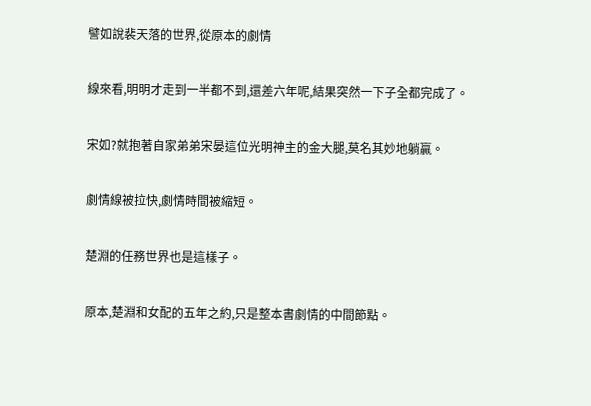譬如說裴天落的世界,從原本的劇情

線來看,明明才走到一半都不到,還差六年呢,結果突然一下子全都完成了。

宋如?就抱著自家弟弟宋晏這位光明神主的金大腿,莫名其妙地躺贏。

劇情線被拉快,劇情時間被縮短。

楚淵的任務世界也是這樣子。

原本,楚淵和女配的五年之約,只是整本書劇情的中間節點。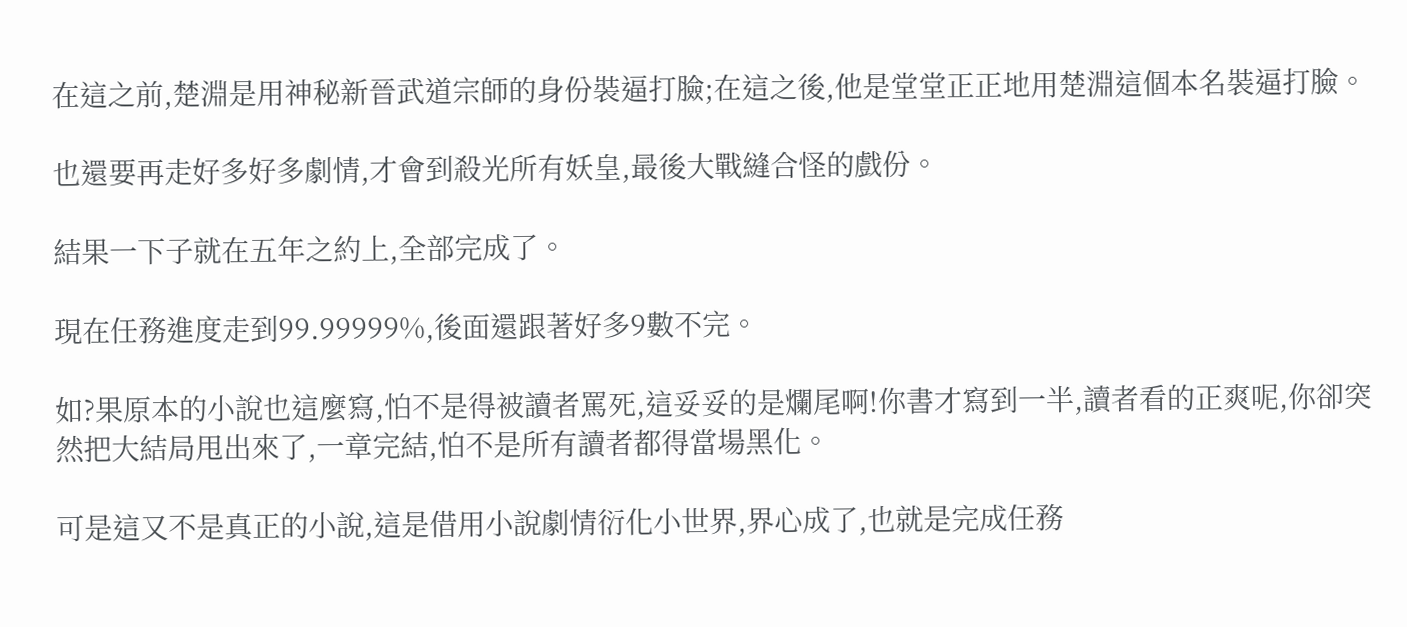在這之前,楚淵是用神秘新晉武道宗師的身份裝逼打臉;在這之後,他是堂堂正正地用楚淵這個本名裝逼打臉。

也還要再走好多好多劇情,才會到殺光所有妖皇,最後大戰縫合怪的戲份。

結果一下子就在五年之約上,全部完成了。

現在任務進度走到99.99999%,後面還跟著好多9數不完。

如?果原本的小說也這麼寫,怕不是得被讀者罵死,這妥妥的是爛尾啊!你書才寫到一半,讀者看的正爽呢,你卻突然把大結局甩出來了,一章完結,怕不是所有讀者都得當場黑化。

可是這又不是真正的小說,這是借用小說劇情衍化小世界,界心成了,也就是完成任務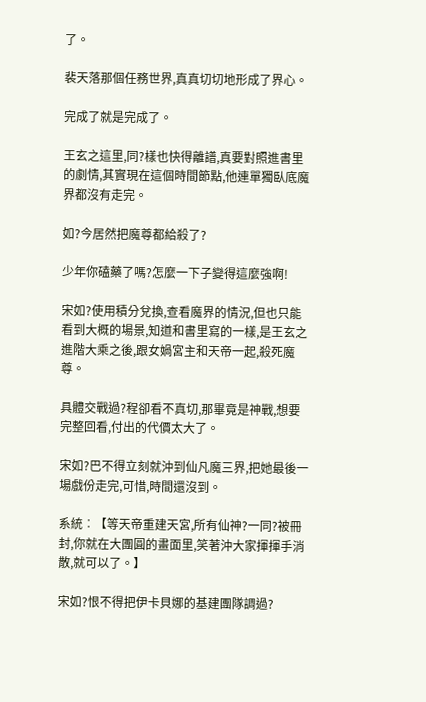了。

裴天落那個任務世界,真真切切地形成了界心。

完成了就是完成了。

王玄之這里,同?樣也快得離譜,真要對照進書里的劇情,其實現在這個時間節點,他連單獨臥底魔界都沒有走完。

如?今居然把魔尊都給殺了?

少年你磕藥了嗎?怎麼一下子變得這麼強啊!

宋如?使用積分兌換,查看魔界的情況,但也只能看到大概的場景,知道和書里寫的一樣,是王玄之進階大乘之後,跟女媧宮主和天帝一起,殺死魔尊。

具體交戰過?程卻看不真切,那畢竟是神戰,想要完整回看,付出的代價太大了。

宋如?巴不得立刻就沖到仙凡魔三界,把她最後一場戲份走完,可惜,時間還沒到。

系統︰【等天帝重建天宮,所有仙神?一同?被冊封,你就在大團圓的畫面里,笑著沖大家揮揮手消散,就可以了。】

宋如?恨不得把伊卡貝娜的基建團隊調過?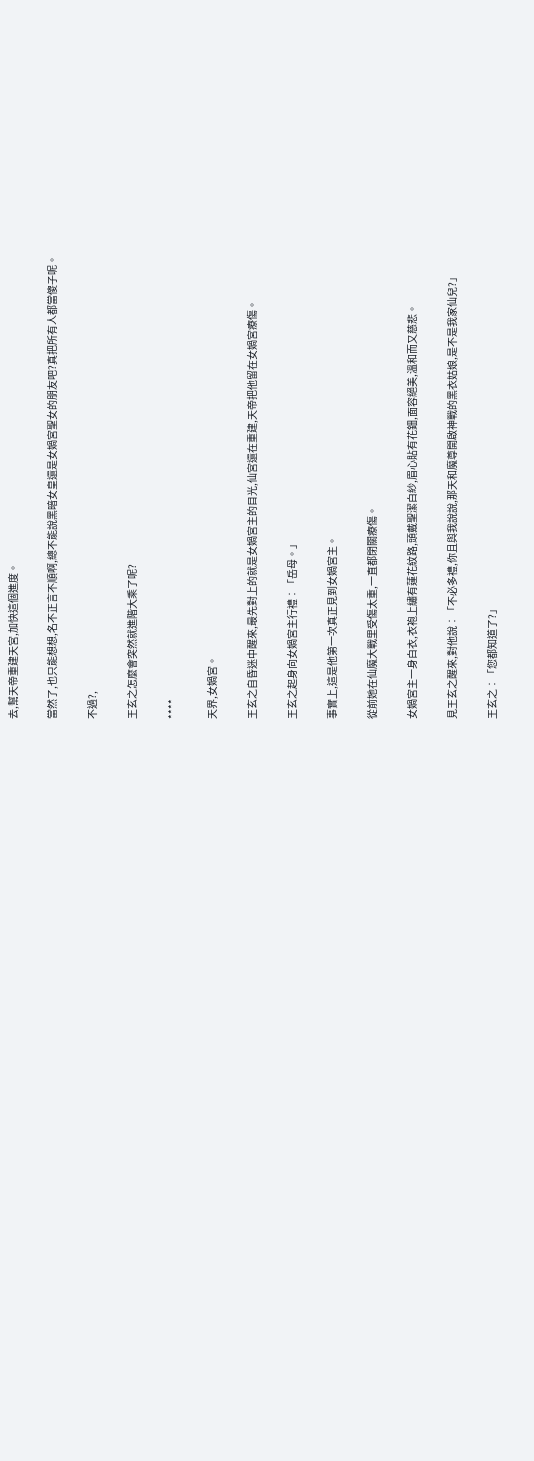去,幫天帝重建天宮,加快這個進度。

當然了,也只能想想,名不正言不順啊,總不能說黑暗女皇還是女媧宮聖女的朋友吧?真把所有人都當傻子呢。

不過?,

王玄之怎麼會突然就進階大乘了呢?

****

天界,女媧宮。

王玄之自昏迷中醒來,最先對上的就是女媧宮主的目光,仙宮還在重建,天帝把他留在女媧宮療傷。

王玄之起身向女媧宮主行禮︰「岳母。」

事實上,這是他第一次真正見到女媧宮主。

從前她在仙魔大戰里受傷太重,一直都閉關療傷。

女媧宮主一身白衣,衣袍上繡有蓮花紋路,頭戴聖潔白紗,眉心貼有花鈿,面容絕美,溫和而又慈悲。

見王玄之醒來,對他說︰「不必多禮,你且與我說說,那天和魔尊開啟神戰的黑衣姑娘,是不是我家仙兒?」

王玄之︰「您都知道了?」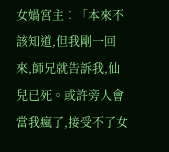女媧宮主︰「本來不該知道,但我剛一回來,師兄就告訴我,仙兒已死。或許旁人會當我瘋了,接受不了女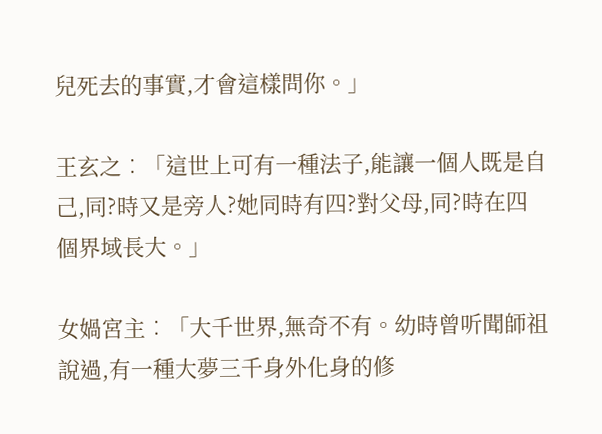兒死去的事實,才會這樣問你。」

王玄之︰「這世上可有一種法子,能讓一個人既是自己,同?時又是旁人?她同時有四?對父母,同?時在四個界域長大。」

女媧宮主︰「大千世界,無奇不有。幼時曾听聞師祖說過,有一種大夢三千身外化身的修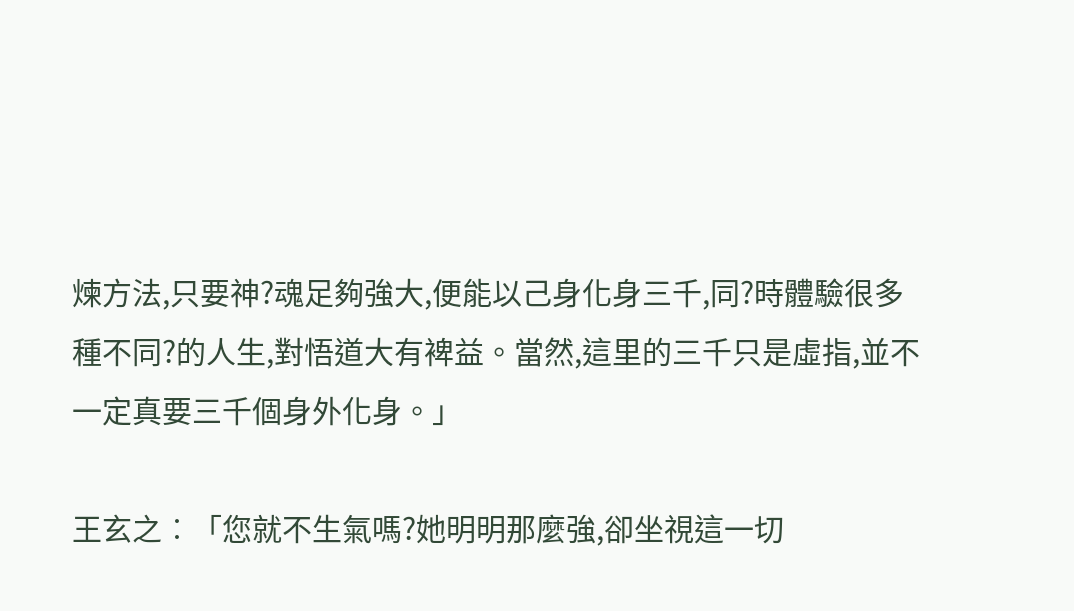煉方法,只要神?魂足夠強大,便能以己身化身三千,同?時體驗很多種不同?的人生,對悟道大有裨益。當然,這里的三千只是虛指,並不一定真要三千個身外化身。」

王玄之︰「您就不生氣嗎?她明明那麼強,卻坐視這一切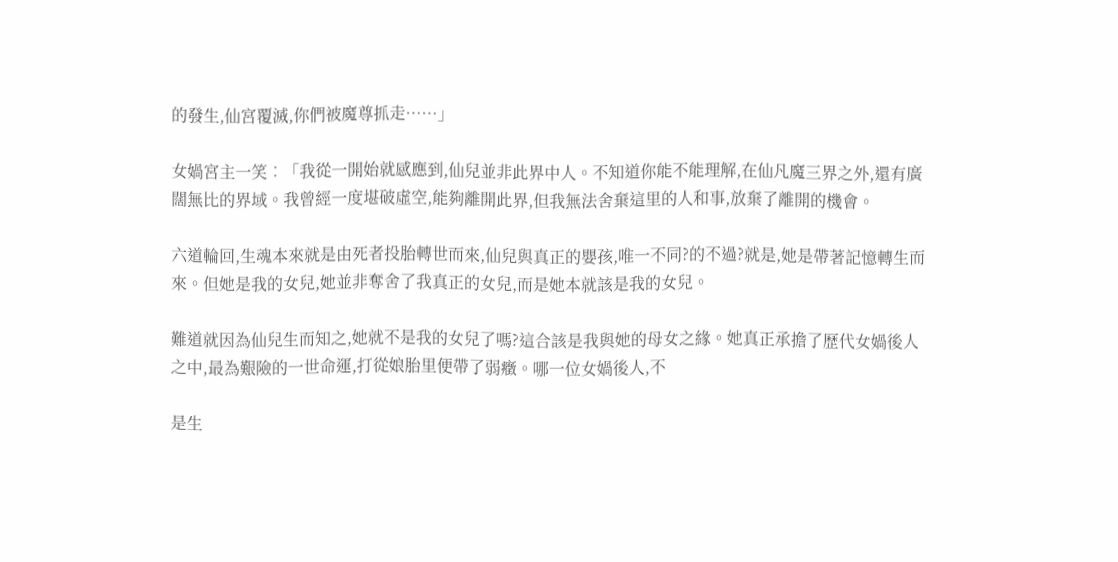的發生,仙宮覆滅,你們被魔尊抓走……」

女媧宮主一笑︰「我從一開始就感應到,仙兒並非此界中人。不知道你能不能理解,在仙凡魔三界之外,還有廣闊無比的界域。我曾經一度堪破虛空,能夠離開此界,但我無法舍棄這里的人和事,放棄了離開的機會。

六道輪回,生魂本來就是由死者投胎轉世而來,仙兒與真正的嬰孩,唯一不同?的不過?就是,她是帶著記憶轉生而來。但她是我的女兒,她並非奪舍了我真正的女兒,而是她本就該是我的女兒。

難道就因為仙兒生而知之,她就不是我的女兒了嗎?這合該是我與她的母女之緣。她真正承擔了歷代女媧後人之中,最為艱險的一世命運,打從娘胎里便帶了弱癥。哪一位女媧後人,不

是生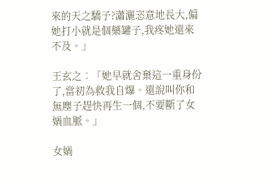來的天之驕子?瀟灑恣意地長大,偏她打小就是個藥罐子,我疼她還來不及。」

王玄之︰「她早就舍棄這一重身份了,當初為救我自爆。還說叫你和無塵子趕快再生一個,不要斷了女媧血脈。」

女媧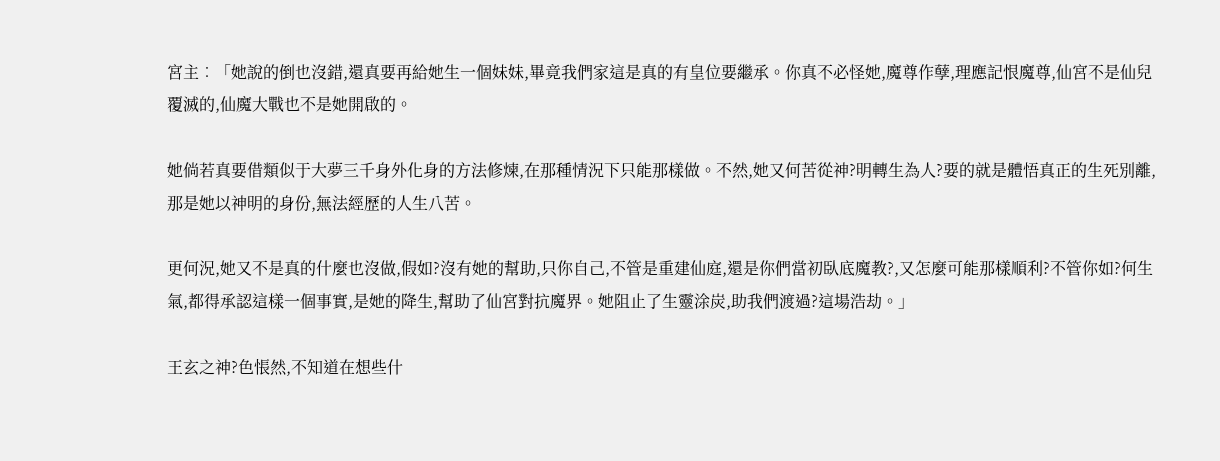宮主︰「她說的倒也沒錯,還真要再給她生一個妹妹,畢竟我們家這是真的有皇位要繼承。你真不必怪她,魔尊作孽,理應記恨魔尊,仙宮不是仙兒覆滅的,仙魔大戰也不是她開啟的。

她倘若真要借類似于大夢三千身外化身的方法修煉,在那種情況下只能那樣做。不然,她又何苦從神?明轉生為人?要的就是體悟真正的生死別離,那是她以神明的身份,無法經歷的人生八苦。

更何況,她又不是真的什麼也沒做,假如?沒有她的幫助,只你自己,不管是重建仙庭,還是你們當初臥底魔教?,又怎麼可能那樣順利?不管你如?何生氣,都得承認這樣一個事實,是她的降生,幫助了仙宮對抗魔界。她阻止了生靈涂炭,助我們渡過?這場浩劫。」

王玄之神?色悵然,不知道在想些什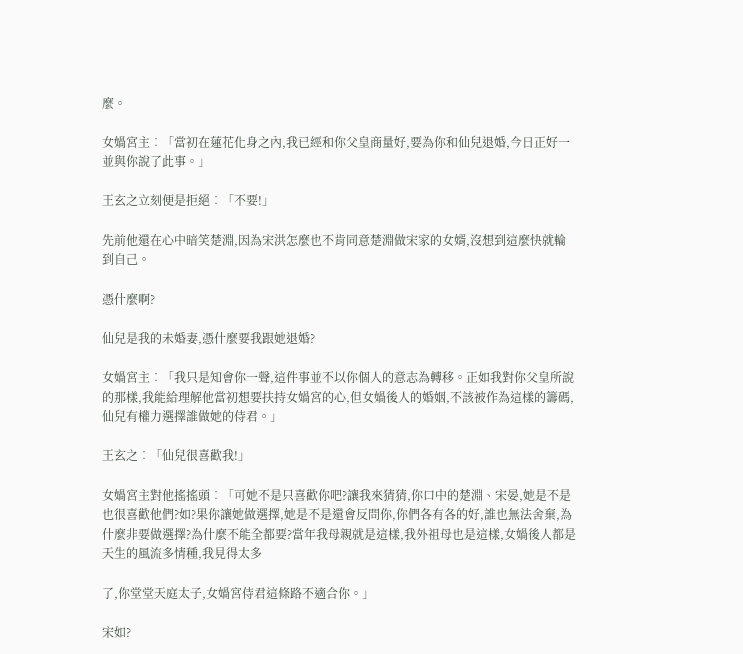麼。

女媧宮主︰「當初在蓮花化身之內,我已經和你父皇商量好,要為你和仙兒退婚,今日正好一並與你說了此事。」

王玄之立刻便是拒絕︰「不要!」

先前他還在心中暗笑楚淵,因為宋洪怎麼也不肯同意楚淵做宋家的女婿,沒想到這麼快就輪到自己。

憑什麼啊?

仙兒是我的未婚妻,憑什麼要我跟她退婚?

女媧宮主︰「我只是知會你一聲,這件事並不以你個人的意志為轉移。正如我對你父皇所說的那樣,我能給理解他當初想要扶持女媧宮的心,但女媧後人的婚姻,不該被作為這樣的籌碼,仙兒有權力選擇誰做她的侍君。」

王玄之︰「仙兒很喜歡我!」

女媧宮主對他搖搖頭︰「可她不是只喜歡你吧?讓我來猜猜,你口中的楚淵、宋晏,她是不是也很喜歡他們?如?果你讓她做選擇,她是不是還會反問你,你們各有各的好,誰也無法舍棄,為什麼非要做選擇?為什麼不能全都要?當年我母親就是這樣,我外祖母也是這樣,女媧後人都是天生的風流多情種,我見得太多

了,你堂堂天庭太子,女媧宮侍君這條路不適合你。」

宋如?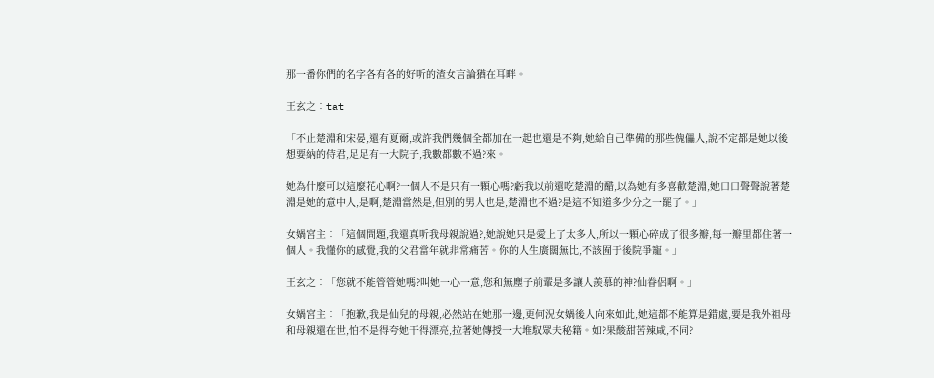那一番你們的名字各有各的好听的渣女言論猶在耳畔。

王玄之︰tat

「不止楚淵和宋晏,還有夏爾,或許我們幾個全都加在一起也還是不夠,她給自己準備的那些傀儡人,說不定都是她以後想要納的侍君,足足有一大院子,我數都數不過?來。

她為什麼可以這麼花心啊?一個人不是只有一顆心嗎?虧我以前還吃楚淵的醋,以為她有多喜歡楚淵,她口口聲聲說著楚淵是她的意中人,是啊,楚淵當然是,但別的男人也是,楚淵也不過?是這不知道多少分之一罷了。」

女媧宮主︰「這個問題,我還真听我母親說過?,她說她只是愛上了太多人,所以一顆心碎成了很多瓣,每一瓣里都住著一個人。我懂你的感覺,我的父君當年就非常痛苦。你的人生廣闊無比,不該囿于後院爭寵。」

王玄之︰「您就不能管管她嗎?叫她一心一意,您和無塵子前輩是多讓人羨慕的神?仙眷侶啊。」

女媧宮主︰「抱歉,我是仙兒的母親,必然站在她那一邊,更何況女媧後人向來如此,她這都不能算是錯處,要是我外祖母和母親還在世,怕不是得夸她干得漂亮,拉著她傳授一大堆馭眾夫秘籍。如?果酸甜苦辣咸,不同?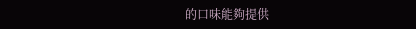的口味能夠提供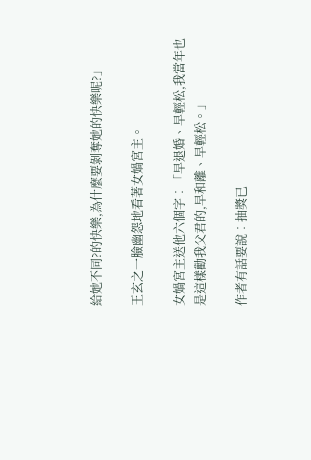給她不同?的快樂,為什麼要剝奪她的快樂呢?」

王玄之一臉幽怨地看著女媧宮主。

女媧宮主送他六個字︰「早退婚、早輕松,我當年也是這樣勸我父君的,早和離、早輕松。」

作者有話要說︰抽獎已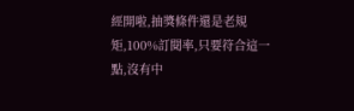經開啦,抽獎條件還是老規矩,100%訂閱率,只要符合這一點,沒有中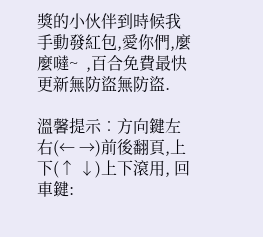獎的小伙伴到時候我手動發紅包,愛你們,麼麼噠~  ,百合免費最快更新無防盜無防盜.

溫馨提示︰方向鍵左右(← →)前後翻頁,上下(↑ ↓)上下滾用, 回車鍵: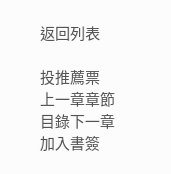返回列表

投推薦票 上一章章節目錄下一章 加入書簽